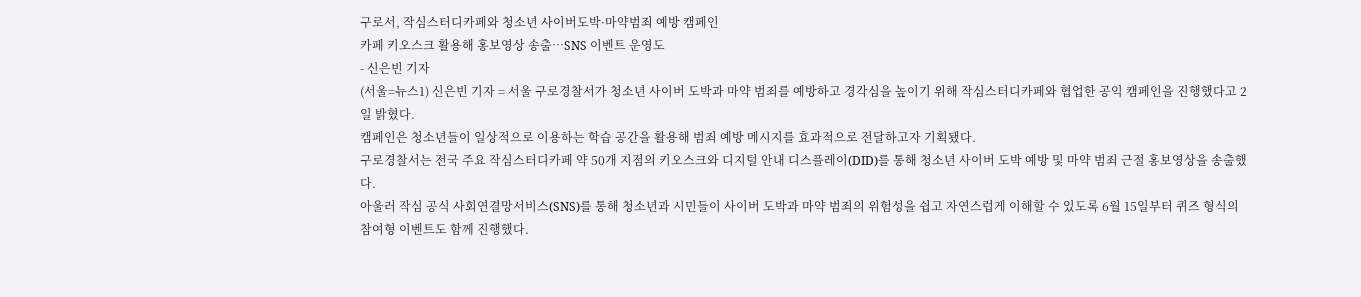구로서, 작심스터디카페와 청소년 사이버도박·마약범죄 예방 캠페인
카페 키오스크 활용해 홍보영상 송출…SNS 이벤트 운영도
- 신은빈 기자
(서울=뉴스1) 신은빈 기자 = 서울 구로경찰서가 청소년 사이버 도박과 마약 범죄를 예방하고 경각심을 높이기 위해 작심스터디카페와 협업한 공익 캠페인을 진행했다고 2일 밝혔다.
캠페인은 청소년들이 일상적으로 이용하는 학습 공간을 활용해 범죄 예방 메시지를 효과적으로 전달하고자 기획됐다.
구로경찰서는 전국 주요 작심스터디카페 약 50개 지점의 키오스크와 디지털 안내 디스플레이(DID)를 통해 청소년 사이버 도박 예방 및 마약 범죄 근절 홍보영상을 송출했다.
아울러 작심 공식 사회연결망서비스(SNS)를 통해 청소년과 시민들이 사이버 도박과 마약 범죄의 위험성을 쉽고 자연스럽게 이해할 수 있도록 6월 15일부터 퀴즈 형식의 참여형 이벤트도 함께 진행했다.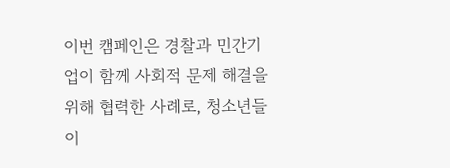이번 캠페인은 경찰과 민간기업이 함께 사회적 문제 해결을 위해 협력한 사례로, 청소년들이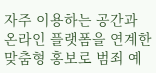자주 이용하는 공간과 온라인 플랫폼을 연계한 맞춤형 홍보로 범죄 예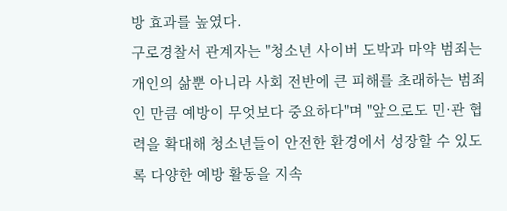방 효과를 높였다.
구로경찰서 관계자는 "청소년 사이버 도박과 마약 범죄는 개인의 삶뿐 아니라 사회 전반에 큰 피해를 초래하는 범죄인 만큼 예방이 무엇보다 중요하다"며 "앞으로도 민·관 협력을 확대해 청소년들이 안전한 환경에서 성장할 수 있도록 다양한 예방 활동을 지속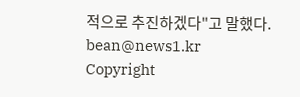적으로 추진하겠다"고 말했다.
bean@news1.kr
Copyright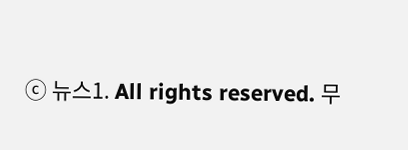ⓒ 뉴스1. All rights reserved. 무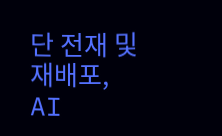단 전재 및 재배포, AI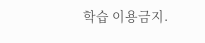학습 이용금지.